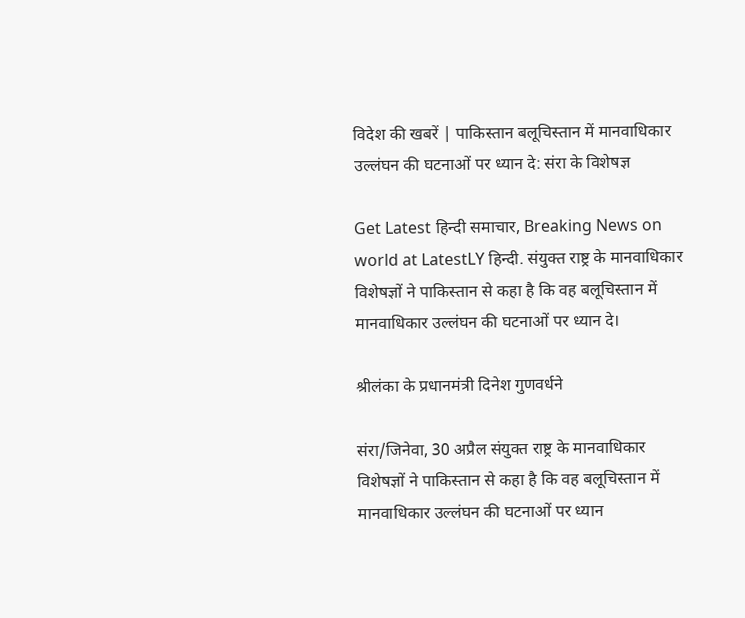विदेश की खबरें | पाकिस्तान बलूचिस्तान में मानवाधिकार उल्लंघन की घटनाओं पर ध्यान दे: संरा के विशेषज्ञ

Get Latest हिन्दी समाचार, Breaking News on world at LatestLY हिन्दी. संयुक्त राष्ट्र के मानवाधिकार विशेषज्ञों ने पाकिस्तान से कहा है कि वह बलूचिस्तान में मानवाधिकार उल्लंघन की घटनाओं पर ध्यान दे।

श्रीलंका के प्रधानमंत्री दिनेश गुणवर्धने

संरा/जिनेवा, 30 अप्रैल संयुक्त राष्ट्र के मानवाधिकार विशेषज्ञों ने पाकिस्तान से कहा है कि वह बलूचिस्तान में मानवाधिकार उल्लंघन की घटनाओं पर ध्यान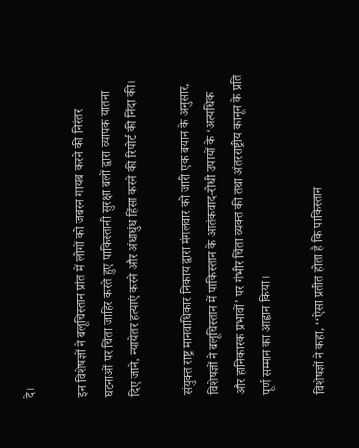दे।

इन विशेषज्ञों ने बलूचिस्तान प्रांत में लोगों को जबरन गायब करने की निरंतर घटनाओं पर चिंता जाहिर करते हुए पाकिस्तानी सुरक्षा बलों द्वारा व्यापक यातना दिए जाने, न्यायेतर हत्याएं करने और अंधाधुंध हिंसा करने की रिपोर्ट की निंदा की।

संयुक्त राष्ट्र मानवाधिकार निकाय द्वारा मंगलवार को जारी एक बयान के अनुसार, विशेषज्ञों ने बलूचिस्तान में पाकिस्तान के आतंकवाद-रोधी उपायों के ‘अत्यधिक और हानिकारक प्रभावों’ पर गंभीर चिंता व्यक्त की तथा अंतरराष्ट्रीय कानून के प्रति पूर्ण सम्मान का आह्वान किया।

विशेषज्ञों ने कहा, ‘‘ऐसा प्रतीत होता है कि पाकिस्तान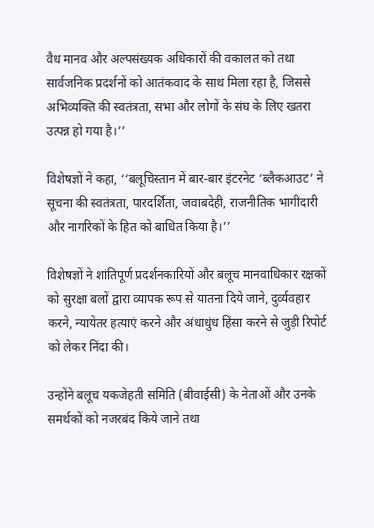वैध मानव और अल्पसंख्यक अधिकारों की वकालत को तथा सार्वजनिक प्रदर्शनों को आतंकवाद के साथ मिला रहा है, जिससे अभिव्यक्ति की स्वतंत्रता, सभा और लोगों के संघ के लिए खतरा उत्पन्न हो गया है।’’

विशेषज्ञों ने कहा, ‘‘बलूचिस्तान में बार-बार इंटरनेट ‘ब्लैकआउट’ ने सूचना की स्वतंत्रता, पारदर्शिता, जवाबदेही, राजनीतिक भागीदारी और नागरिकों के हित को बाधित किया है।’’

विशेषज्ञों ने शांतिपूर्ण प्रदर्शनकारियों और बलूच मानवाधिकार रक्षकों को सुरक्षा बलों द्वारा व्यापक रूप से यातना दिये जाने, दुर्व्यवहार करने, न्यायेतर हत्याएं करने और अंधाधुंध हिंसा करने से जुड़ी रिपोर्ट को लेकर निंदा की।

उन्होंने बलूच यकजेहती समिति (बीवाईसी) के नेताओं और उनके समर्थकों को नजरबंद किये जाने तथा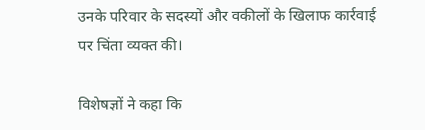उनके परिवार के सदस्यों और वकीलों के खिलाफ कार्रवाई पर चिंता व्यक्त की।

विशेषज्ञों ने कहा कि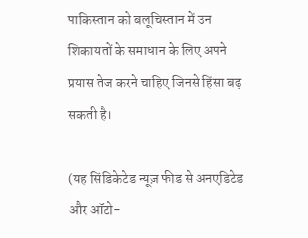पाकिस्तान को बलूचिस्तान में उन शिकायतों के समाधान के लिए अपने प्रयास तेज करने चाहिए जिनसे हिंसा बढ़ सकती है।

(यह सिंडिकेटेड न्यूज़ फीड से अनएडिटेड और ऑटो-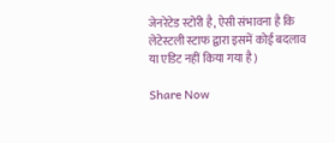जेनरेटेड स्टोरी है, ऐसी संभावना है कि लेटेस्टली स्टाफ द्वारा इसमें कोई बदलाव या एडिट नहीं किया गया है)

Share Now